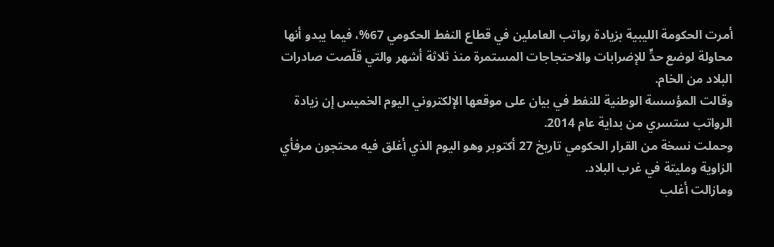أمرت الحكومة الليبية بزيادة رواتب العاملين في قطاع النفط الحكومي 67%، فيما يبدو أنها محاولة لوضع حدٍّ للإضرابات والاحتجاجات المستمرة منذ ثلاثة أشهر والتي قلّصت صادرات البلاد من الخام.
وقالت المؤسسة الوطنية للنفط في بيان على موقعها الإلكتروني اليوم الخميس إن زيادة الرواتب ستسري من بداية عام 2014.
وحملت نسخة من القرار الحكومي تاريخ 27 أكتوبر وهو اليوم الذي أغلق فيه محتجون مرفأي الزاوية ومليتة في غرب البلاد.
ومازالت أغلب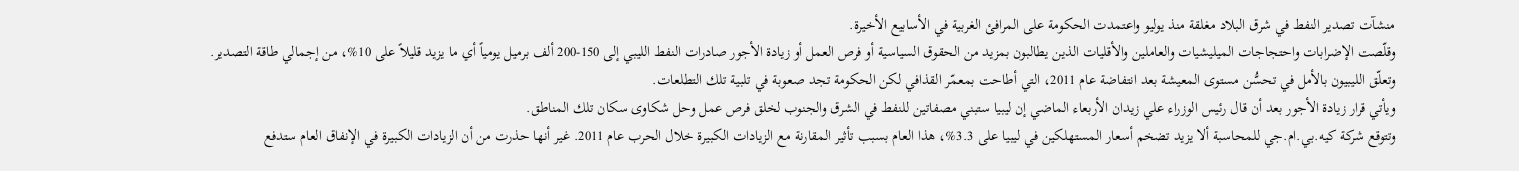منشآت تصدير النفط في شرق البلاد مغلقة منذ يوليو واعتمدت الحكومة على المرافئ الغربية في الأسابيع الأخيرة.
وقلّصت الإضرابات واحتجاجات الميليشيات والعاملين والأقليات الذين يطالبون بمزيد من الحقوق السياسية أو فرص العمل أو زيادة الأجور صادرات النفط الليبي إلى 150-200 ألف برميل يومياً أي ما يزيد قليلاً على 10%، من إجمالي طاقة التصدير.
وتعلّق الليبيون بالأمل في تحسُّن مستوى المعيشة بعد انتفاضة عام 2011، التي أطاحت بمعمّر القذافي لكن الحكومة تجد صعوبة في تلبية تلك التطلعات.
ويأتي قرار زيادة الأجور بعد أن قال رئيس الوزراء علي زيدان الأربعاء الماضي إن ليبيا ستبني مصفاتين للنفط في الشرق والجنوب لخلق فرص عمل وحل شكاوى سكان تلك المناطق.
وتتوقع شركة كيه.بي.ام.جي للمحاسبة ألا يزيد تضخم أسعار المستهلكين في ليبيا على 3.3%، هذا العام بسبب تأثير المقارنة مع الزيادات الكبيرة خلال الحرب عام 2011. غير أنها حذرت من أن الزيادات الكبيرة في الإنفاق العام ستدفع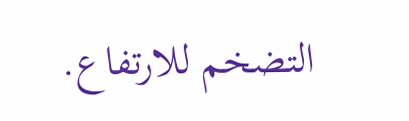التضخم للارتفاع.